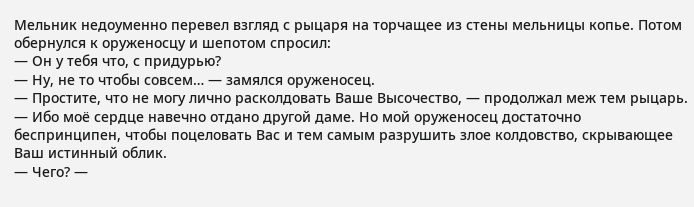Мельник недоуменно перевел взгляд с рыцаря на торчащее из стены мельницы копье. Потом обернулся к оруженосцу и шепотом спросил:
— Он у тебя что, с придурью?
— Ну, не то чтобы совсем… — замялся оруженосец.
— Простите, что не могу лично расколдовать Ваше Высочество, — продолжал меж тем рыцарь. — Ибо моё сердце навечно отдано другой даме. Но мой оруженосец достаточно беспринципен, чтобы поцеловать Вас и тем самым разрушить злое колдовство, скрывающее Ваш истинный облик.
— Чего? —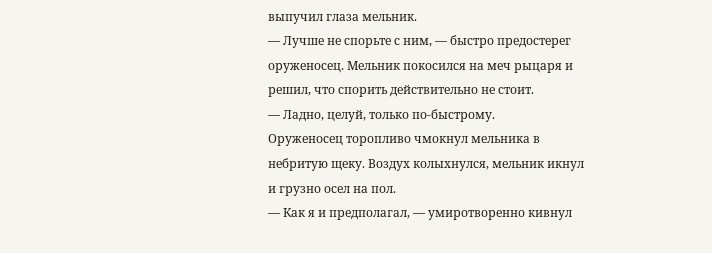выпучил глаза мельник.
— Лучше не спорьте с ним, — быстро предостерег оруженосец. Мельник покосился на меч рыцаря и решил, что спорить действительно не стоит.
— Ладно, целуй, только по-быстрому.
Оруженосец торопливо чмокнул мельника в небритую щеку. Воздух колыхнулся, мельник икнул и грузно осел на пол.
— Как я и предполагал, — умиротворенно кивнул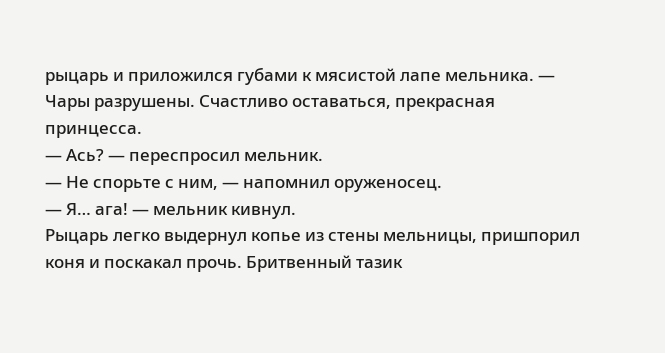рыцарь и приложился губами к мясистой лапе мельника. — Чары разрушены. Счастливо оставаться, прекрасная принцесса.
— Ась? — переспросил мельник.
— Не спорьте с ним, — напомнил оруженосец.
— Я… ага! — мельник кивнул.
Рыцарь легко выдернул копье из стены мельницы, пришпорил коня и поскакал прочь. Бритвенный тазик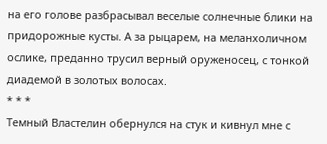на его голове разбрасывал веселые солнечные блики на придорожные кусты. А за рыцарем, на меланхоличном ослике, преданно трусил верный оруженосец, с тонкой диадемой в золотых волосах.
* * *
Темный Властелин обернулся на стук и кивнул мне с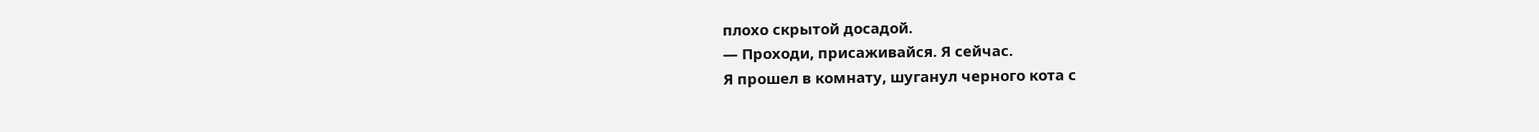плохо скрытой досадой.
— Проходи, присаживайся. Я сейчас.
Я прошел в комнату, шуганул черного кота с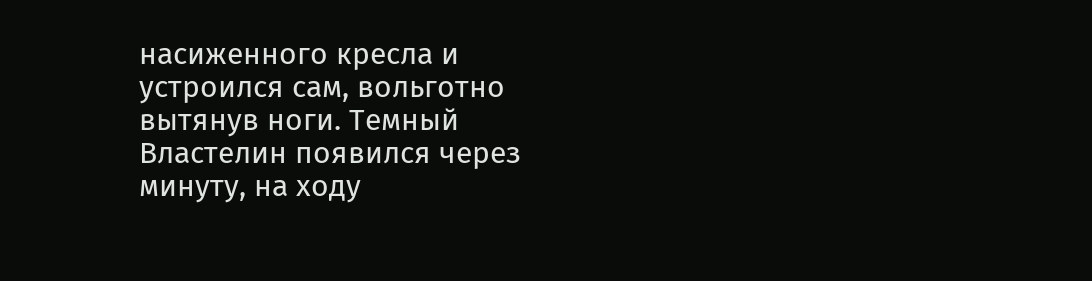насиженного кресла и устроился сам, вольготно вытянув ноги. Темный Властелин появился через минуту, на ходу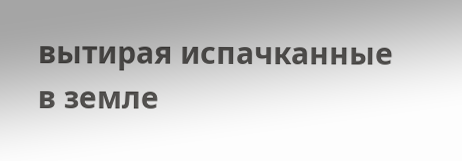вытирая испачканные в земле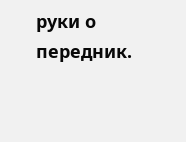руки о передник.